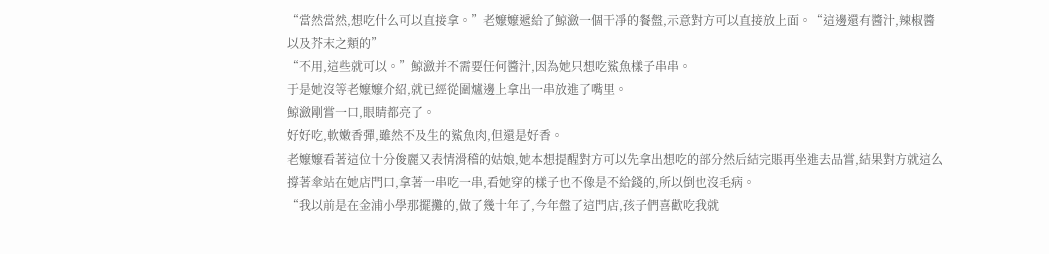“當然當然,想吃什么可以直接拿。”老嬤嬤遞給了鯨瀲一個干凈的餐盤,示意對方可以直接放上面。“這邊還有醬汁,辣椒醬以及芥末之類的”
“不用,這些就可以。”鯨瀲并不需要任何醬汁,因為她只想吃鯊魚樣子串串。
于是她沒等老嬤嬤介紹,就已經從圍爐邊上拿出一串放進了嘴里。
鯨瀲剛嘗一口,眼睛都亮了。
好好吃,軟嫩香彈,雖然不及生的鯊魚肉,但還是好香。
老嬤嬤看著這位十分俊麗又表情滑稽的姑娘,她本想提醒對方可以先拿出想吃的部分然后結完賬再坐進去品嘗,結果對方就這么撐著傘站在她店門口,拿著一串吃一串,看她穿的樣子也不像是不給錢的,所以倒也沒毛病。
“我以前是在金浦小學那擺攤的,做了幾十年了,今年盤了這門店,孩子們喜歡吃我就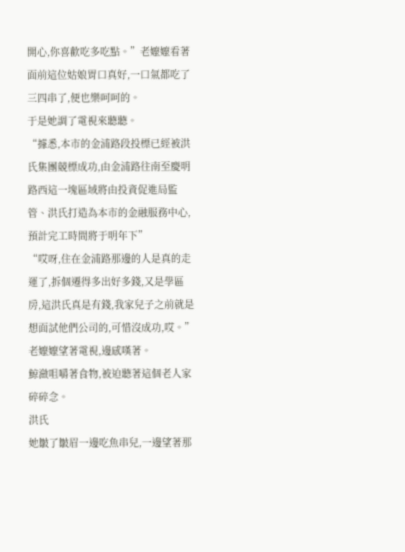開心,你喜歡吃多吃點。”老嬤嬤看著面前這位姑娘胃口真好,一口氣都吃了三四串了,便也樂呵呵的。
于是她調了電視來聽聽。
“據悉,本市的金浦路段投標已經被洪氏集團競標成功,由金浦路往南至慶明路西這一塊區域將由投資促進局監管、洪氏打造為本市的金融服務中心,預計完工時間將于明年下”
“哎呀,住在金浦路那邊的人是真的走運了,拆個遷得多出好多錢,又是學區房,這洪氏真是有錢,我家兒子之前就是想面試他們公司的,可惜沒成功,哎。”老嬤嬤望著電視,邊感嘆著。
鯨瀲咀嚼著食物,被迫聽著這個老人家碎碎念。
洪氏
她皺了皺眉一邊吃魚串兒,一邊望著那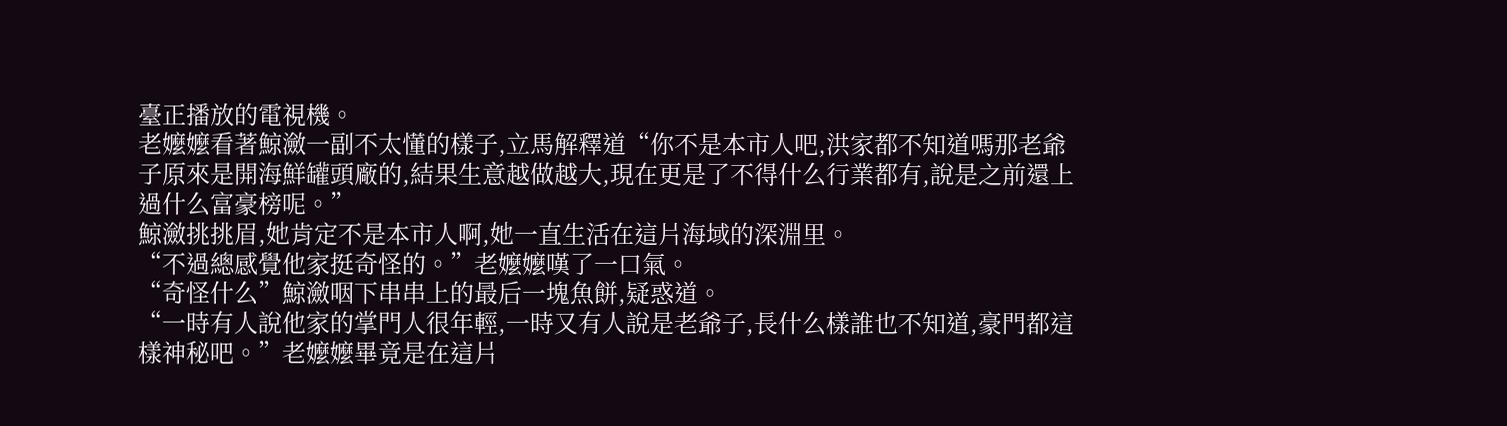臺正播放的電視機。
老嬤嬤看著鯨瀲一副不太懂的樣子,立馬解釋道“你不是本市人吧,洪家都不知道嗎那老爺子原來是開海鮮罐頭廠的,結果生意越做越大,現在更是了不得什么行業都有,說是之前還上過什么富豪榜呢。”
鯨瀲挑挑眉,她肯定不是本市人啊,她一直生活在這片海域的深淵里。
“不過總感覺他家挺奇怪的。”老嬤嬤嘆了一口氣。
“奇怪什么”鯨瀲咽下串串上的最后一塊魚餅,疑惑道。
“一時有人說他家的掌門人很年輕,一時又有人說是老爺子,長什么樣誰也不知道,豪門都這樣神秘吧。”老嬤嬤畢竟是在這片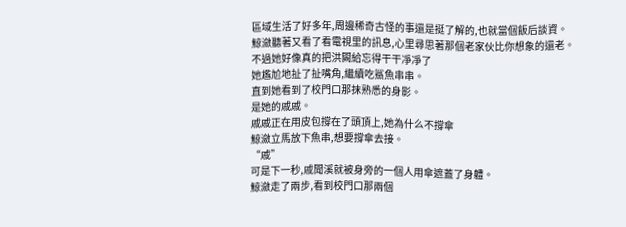區域生活了好多年,周邊稀奇古怪的事還是挺了解的,也就當個飯后談資。
鯨瀲聽著又看了看電視里的訊息,心里尋思著那個老家伙比你想象的還老。
不過她好像真的把洪闕給忘得干干凈凈了
她尷尬地扯了扯嘴角,繼續吃鯊魚串串。
直到她看到了校門口那抹熟悉的身影。
是她的戚戚。
戚戚正在用皮包撐在了頭頂上,她為什么不撐傘
鯨瀲立馬放下魚串,想要撐傘去接。
“戚”
可是下一秒,戚聞溪就被身旁的一個人用傘遮蓋了身軆。
鯨瀲走了兩步,看到校門口那兩個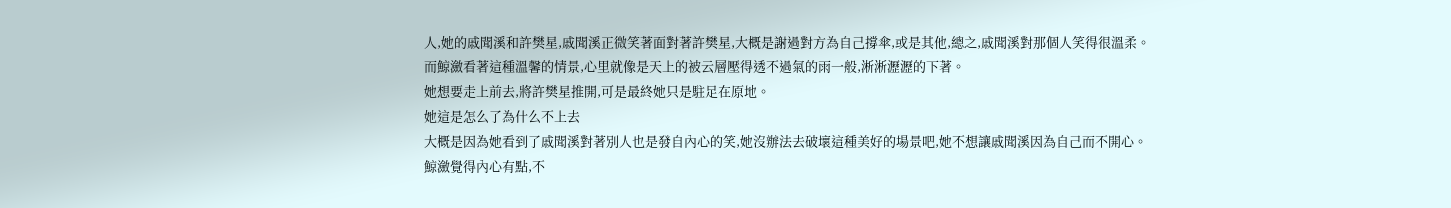人,她的戚聞溪和許樊星,戚聞溪正微笑著面對著許樊星,大概是謝過對方為自己撐傘,或是其他,總之,戚聞溪對那個人笑得很溫柔。
而鯨瀲看著這種溫馨的情景,心里就像是天上的被云層壓得透不過氣的雨一般,淅淅瀝瀝的下著。
她想要走上前去,將許樊星推開,可是最終她只是駐足在原地。
她這是怎么了為什么不上去
大概是因為她看到了戚聞溪對著別人也是發自內心的笑,她沒辦法去破壞這種美好的場景吧,她不想讓戚聞溪因為自己而不開心。
鯨瀲覺得內心有點,不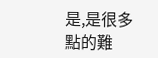是,是很多點的難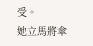受。
她立馬將傘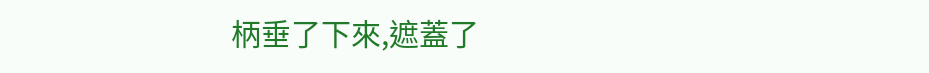柄垂了下來,遮蓋了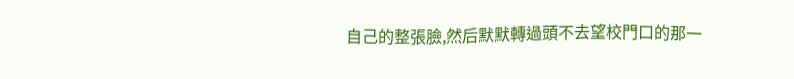自己的整張臉,然后默默轉過頭不去望校門口的那一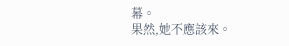幕。
果然,她不應該來。